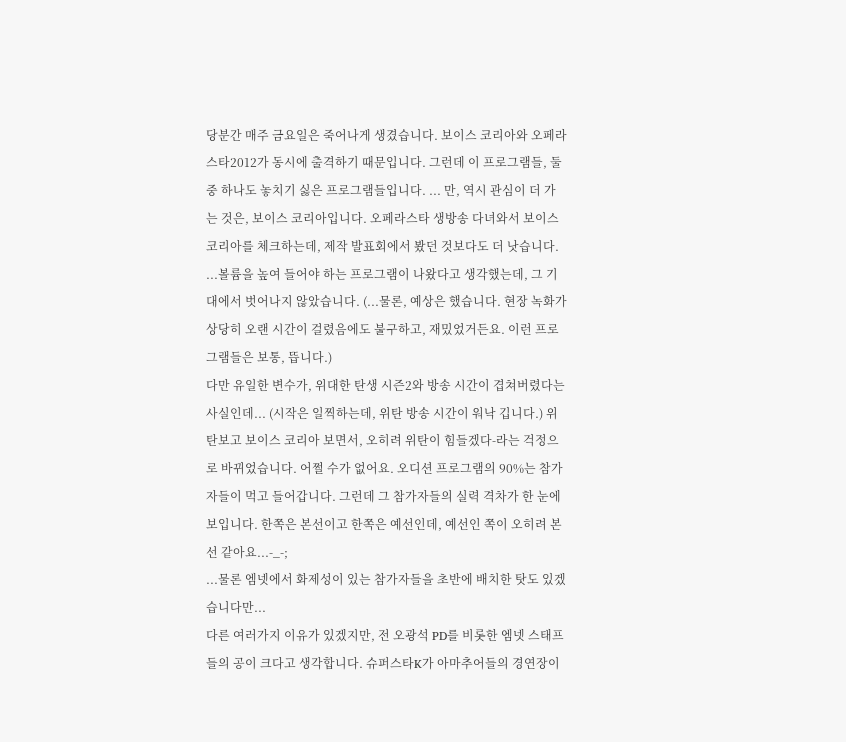당분간 매주 금요일은 죽어나게 생겼습니다. 보이스 코리아와 오페라스타2012가 동시에 출격하기 때문입니다. 그런데 이 프로그램들, 둘 중 하나도 놓치기 싫은 프로그램들입니다. ... 만, 역시 관심이 더 가는 것은, 보이스 코리아입니다. 오페라스타 생방송 다녀와서 보이스 코리아를 체크하는데, 제작 발표회에서 봤던 것보다도 더 낫습니다.
...볼륨을 높여 들어야 하는 프로그램이 나왔다고 생각했는데, 그 기대에서 벗어나지 않았습니다. (...물론, 예상은 했습니다. 현장 녹화가 상당히 오랜 시간이 걸렸음에도 불구하고, 재밌었거든요. 이런 프로그램들은 보통, 뜹니다.)
다만 유일한 변수가, 위대한 탄생 시즌2와 방송 시간이 겹쳐버렸다는 사실인데... (시작은 일찍하는데, 위탄 방송 시간이 워낙 깁니다.) 위탄보고 보이스 코리아 보면서, 오히려 위탄이 힘들겠다-라는 걱정으로 바뀌었습니다. 어쩔 수가 없어요. 오디션 프로그램의 90%는 참가자들이 먹고 들어갑니다. 그런데 그 참가자들의 실력 격차가 한 눈에 보입니다. 한쪽은 본선이고 한쪽은 예선인데, 예선인 쪽이 오히려 본선 같아요...-_-;
...물론 엠넷에서 화제성이 있는 참가자들을 초반에 배치한 탓도 있겠습니다만...
다른 여러가지 이유가 있겠지만, 전 오광석 PD를 비롯한 엠넷 스태프들의 공이 크다고 생각합니다. 슈퍼스타K가 아마추어들의 경연장이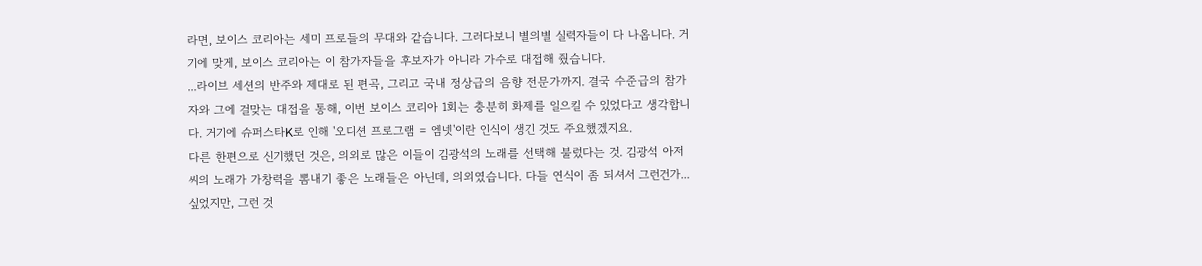라면, 보이스 코리아는 세미 프로들의 무대와 같습니다. 그러다보니 별의별 실력자들이 다 나옵니다. 거기에 맞게, 보이스 코리아는 이 참가자들을 후보자가 아니라 가수로 대접해 줬습니다.
...라이브 세션의 반주와 제대로 된 편곡, 그리고 국내 정상급의 음향 전문가까지. 결국 수준급의 참가자와 그에 걸맞는 대접을 통해, 이번 보이스 코리아 1회는 충분히 화제를 일으킬 수 있었다고 생각합니다. 거기에 슈퍼스타K로 인해 '오디션 프로그램 = 엠넷'이란 인식이 생긴 것도 주요했겠지요.
다른 한편으로 신기했던 것은, 의외로 많은 이들이 김광석의 노래를 선택해 불렀다는 것. 김광석 아저씨의 노래가 가창력을 뽐내기 좋은 노래들은 아닌데, 의외였습니다. 다들 연식이 좀 되셔서 그런건가...싶었지만, 그런 것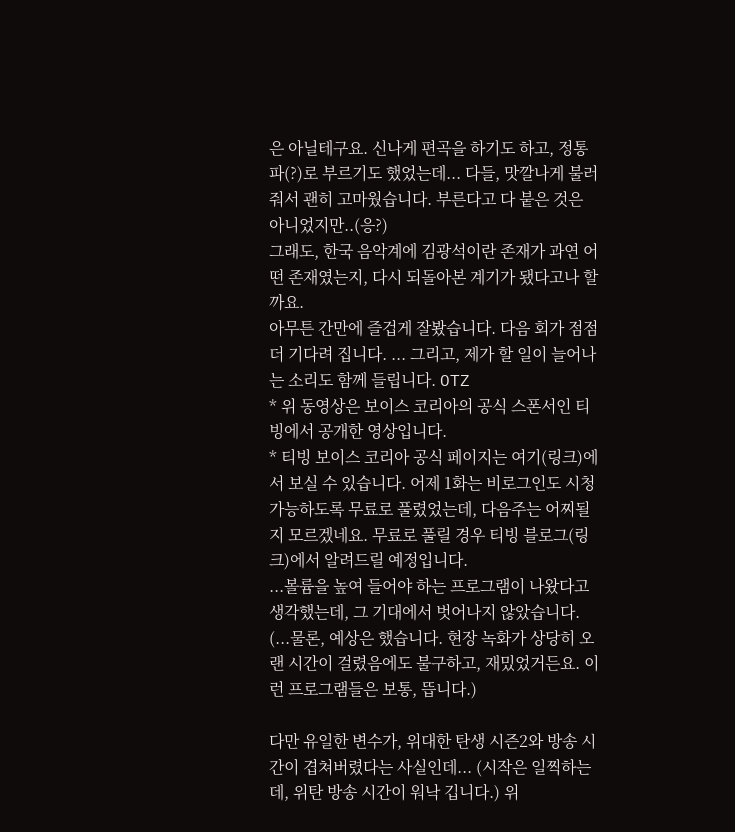은 아닐테구요. 신나게 편곡을 하기도 하고, 정통파(?)로 부르기도 했었는데... 다들, 맛깔나게 불러줘서 괜히 고마웠습니다. 부른다고 다 붙은 것은 아니었지만..(응?)
그래도, 한국 음악계에 김광석이란 존재가 과연 어떤 존재였는지, 다시 되돌아본 계기가 됐다고나 할까요.
아무튼 간만에 즐겁게 잘봤습니다. 다음 회가 점점 더 기다려 집니다. ... 그리고, 제가 할 일이 늘어나는 소리도 함께 들립니다. OTZ
* 위 동영상은 보이스 코리아의 공식 스폰서인 티빙에서 공개한 영상입니다.
* 티빙 보이스 코리아 공식 페이지는 여기(링크)에서 보실 수 있습니다. 어제 1화는 비로그인도 시청 가능하도록 무료로 풀렸었는데, 다음주는 어찌될 지 모르겠네요. 무료로 풀릴 경우 티빙 블로그(링크)에서 알려드릴 예정입니다.
...볼륨을 높여 들어야 하는 프로그램이 나왔다고 생각했는데, 그 기대에서 벗어나지 않았습니다. (...물론, 예상은 했습니다. 현장 녹화가 상당히 오랜 시간이 걸렸음에도 불구하고, 재밌었거든요. 이런 프로그램들은 보통, 뜹니다.)

다만 유일한 변수가, 위대한 탄생 시즌2와 방송 시간이 겹쳐버렸다는 사실인데... (시작은 일찍하는데, 위탄 방송 시간이 워낙 깁니다.) 위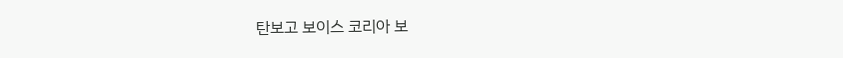탄보고 보이스 코리아 보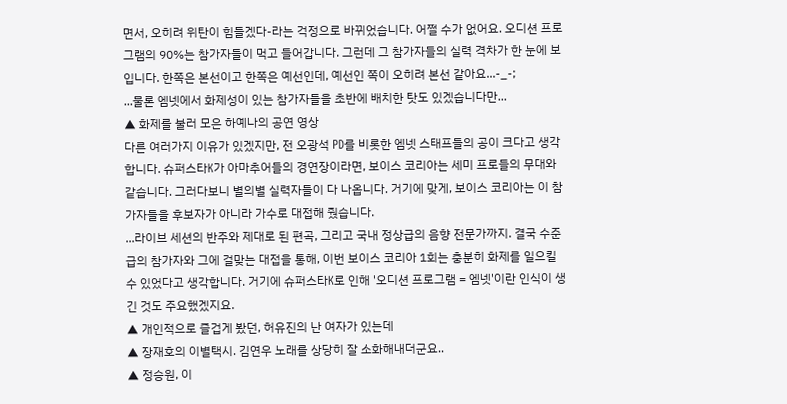면서, 오히려 위탄이 힘들겠다-라는 걱정으로 바뀌었습니다. 어쩔 수가 없어요. 오디션 프로그램의 90%는 참가자들이 먹고 들어갑니다. 그런데 그 참가자들의 실력 격차가 한 눈에 보입니다. 한쪽은 본선이고 한쪽은 예선인데, 예선인 쪽이 오히려 본선 같아요...-_-;
...물론 엠넷에서 화제성이 있는 참가자들을 초반에 배치한 탓도 있겠습니다만...
▲ 화제를 불러 모은 하예나의 공연 영상
다른 여러가지 이유가 있겠지만, 전 오광석 PD를 비롯한 엠넷 스태프들의 공이 크다고 생각합니다. 슈퍼스타K가 아마추어들의 경연장이라면, 보이스 코리아는 세미 프로들의 무대와 같습니다. 그러다보니 별의별 실력자들이 다 나옵니다. 거기에 맞게, 보이스 코리아는 이 참가자들을 후보자가 아니라 가수로 대접해 줬습니다.
...라이브 세션의 반주와 제대로 된 편곡, 그리고 국내 정상급의 음향 전문가까지. 결국 수준급의 참가자와 그에 걸맞는 대접을 통해, 이번 보이스 코리아 1회는 충분히 화제를 일으킬 수 있었다고 생각합니다. 거기에 슈퍼스타K로 인해 '오디션 프로그램 = 엠넷'이란 인식이 생긴 것도 주요했겠지요.
▲ 개인적으로 즐겁게 봤던, 허유진의 난 여자가 있는데
▲ 장재호의 이별택시. 김연우 노래를 상당히 잘 소화해내더군요..
▲ 정승원, 이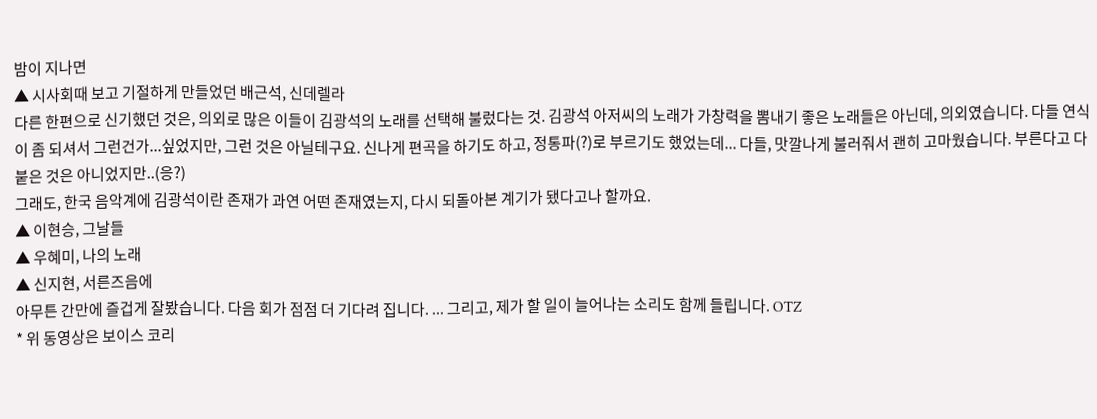밤이 지나면
▲ 시사회때 보고 기절하게 만들었던 배근석, 신데렐라
다른 한편으로 신기했던 것은, 의외로 많은 이들이 김광석의 노래를 선택해 불렀다는 것. 김광석 아저씨의 노래가 가창력을 뽐내기 좋은 노래들은 아닌데, 의외였습니다. 다들 연식이 좀 되셔서 그런건가...싶었지만, 그런 것은 아닐테구요. 신나게 편곡을 하기도 하고, 정통파(?)로 부르기도 했었는데... 다들, 맛깔나게 불러줘서 괜히 고마웠습니다. 부른다고 다 붙은 것은 아니었지만..(응?)
그래도, 한국 음악계에 김광석이란 존재가 과연 어떤 존재였는지, 다시 되돌아본 계기가 됐다고나 할까요.
▲ 이현승, 그날들
▲ 우혜미, 나의 노래
▲ 신지현, 서른즈음에
아무튼 간만에 즐겁게 잘봤습니다. 다음 회가 점점 더 기다려 집니다. ... 그리고, 제가 할 일이 늘어나는 소리도 함께 들립니다. OTZ
* 위 동영상은 보이스 코리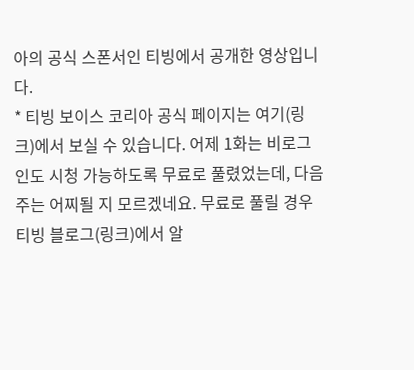아의 공식 스폰서인 티빙에서 공개한 영상입니다.
* 티빙 보이스 코리아 공식 페이지는 여기(링크)에서 보실 수 있습니다. 어제 1화는 비로그인도 시청 가능하도록 무료로 풀렸었는데, 다음주는 어찌될 지 모르겠네요. 무료로 풀릴 경우 티빙 블로그(링크)에서 알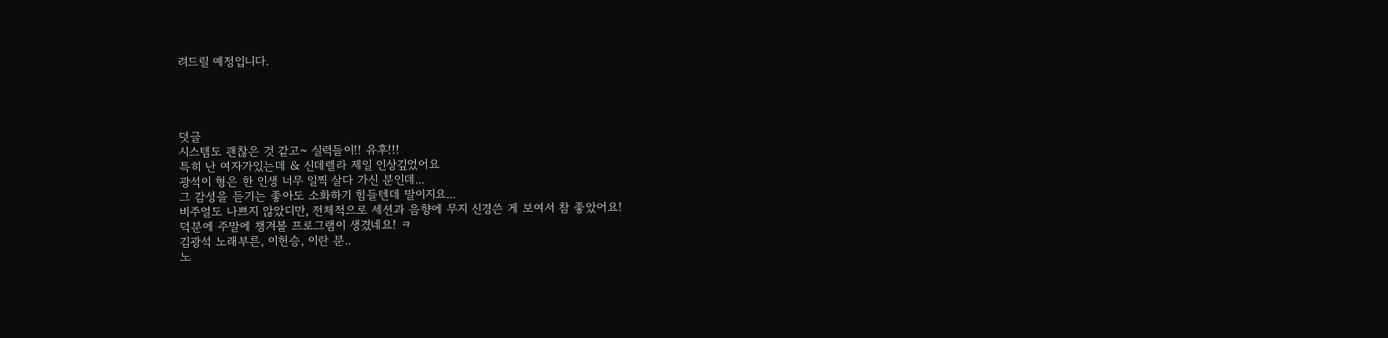려드릴 예정입니다.




덧글
시스템도 괜찮은 것 같고~ 실력들이!! 유후!!!
특히 난 여자가있는데 & 신데렐라 제일 인상깊었어요
광석이 형은 한 인생 너무 일찍 살다 가신 분인데...
그 감성을 듣기는 좋아도 소화하기 힘들텐데 말이지요...
비주얼도 나쁘지 않았디만, 전체적으로 세션과 음향에 무지 신경쓴 게 보여서 참 좋았어요!
덕분에 주말에 챙겨볼 프로그램이 생겼네요! ㅋ
김광석 노래부른, 이헌승, 이란 분..
노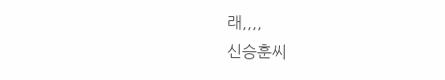래,,,,
신승훈씨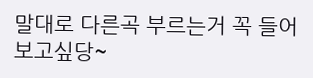말대로 다른곡 부르는거 꼭 들어보고싶당~